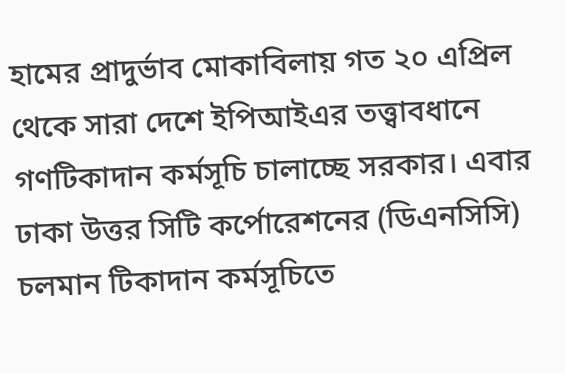হামের প্রাদুর্ভাব মোকাবিলায় গত ২০ এপ্রিল থেকে সারা দেশে ইপিআইএর তত্ত্বাবধানে গণটিকাদান কর্মসূচি চালাচ্ছে সরকার। এবার ঢাকা উত্তর সিটি কর্পোরেশনের (ডিএনসিসি) চলমান টিকাদান কর্মসূচিতে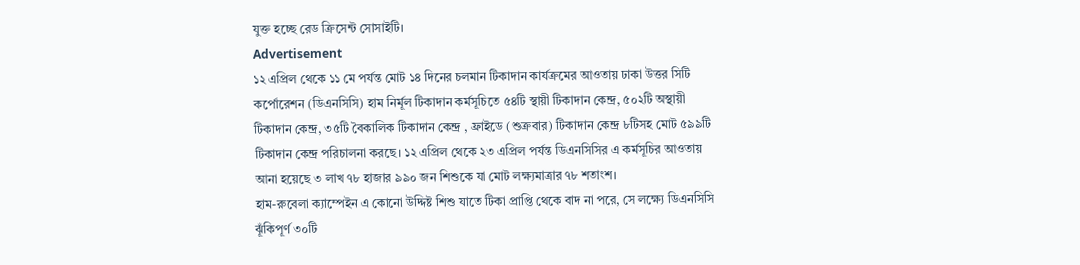যুক্ত হচ্ছে রেড ক্রিসেন্ট সোসাইটি।
Advertisement
১২ এপ্রিল থেকে ১১ মে পর্যন্ত মোট ১৪ দিনের চলমান টিকাদান কার্যক্রমের আওতায় ঢাকা উত্তর সিটি কর্পোরেশন (ডিএনসিসি) হাম নির্মূল টিকাদান কর্মসূচিতে ৫৪টি স্থায়ী টিকাদান কেন্দ্র, ৫০২টি অস্থায়ী টিকাদান কেন্দ্র, ৩৫টি বৈকালিক টিকাদান কেন্দ্র , ফ্রাইডে (শুক্রবার) টিকাদান কেন্দ্র ৮টিসহ মোট ৫৯৯টি টিকাদান কেন্দ্র পরিচালনা করছে। ১২ এপ্রিল থেকে ২৩ এপ্রিল পর্যন্ত ডিএনসিসির এ কর্মসূচির আওতায় আনা হয়েছে ৩ লাখ ৭৮ হাজার ৯৯০ জন শিশুকে যা মোট লক্ষ্যমাত্রার ৭৮ শতাংশ।
হাম-রুবেলা ক্যাম্পেইন এ কোনো উদ্দিষ্ট শিশু যাতে টিকা প্রাপ্তি থেকে বাদ না পরে, সে লক্ষ্যে ডিএনসিসি ঝূঁকিপূর্ণ ৩০টি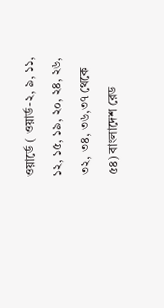ওয়ার্ডে ( ওয়ার্ড-২, ৯, ১১, ১২, ১৫, ১৯, ২০, ২৪, ২৬, ৩২, ৩৪, ৩৬,৩৭ থেকে ৫৪) বাংলাদেশ রেড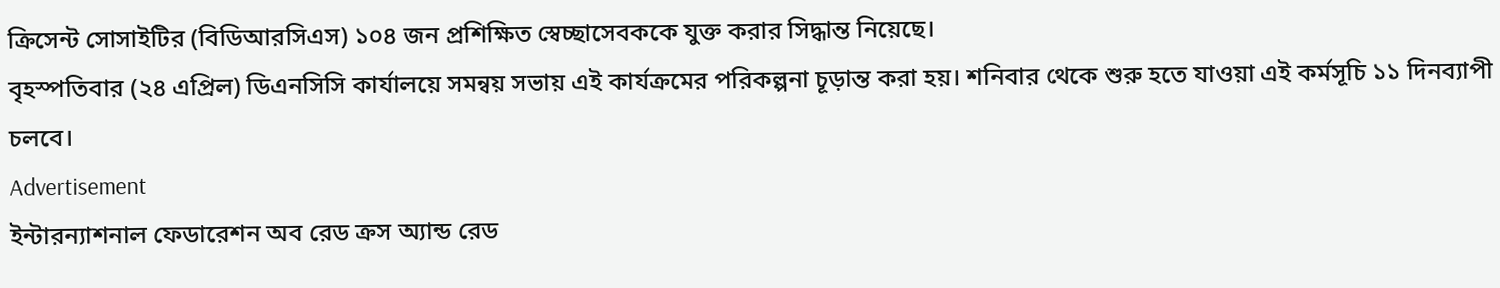ক্রিসেন্ট সোসাইটির (বিডিআরসিএস) ১০৪ জন প্রশিক্ষিত স্বেচ্ছাসেবককে যুক্ত করার সিদ্ধান্ত নিয়েছে।
বৃহস্পতিবার (২৪ এপ্রিল) ডিএনসিসি কার্যালয়ে সমন্বয় সভায় এই কার্যক্রমের পরিকল্পনা চূড়ান্ত করা হয়। শনিবার থেকে শুরু হতে যাওয়া এই কর্মসূচি ১১ দিনব্যাপী চলবে।
Advertisement
ইন্টারন্যাশনাল ফেডারেশন অব রেড ক্রস অ্যান্ড রেড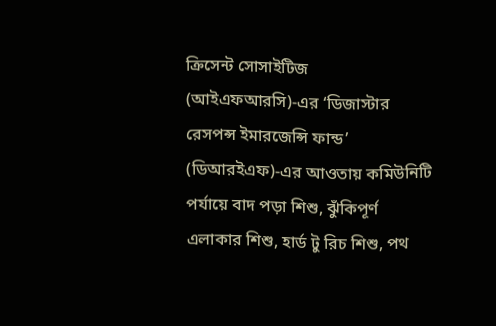ক্রিসেন্ট সোসাইটিজ (আইএফআরসি)-এর ‘ডিজাস্টার রেসপন্স ইমারজেন্সি ফান্ড’ (ডিআরইএফ)-এর আওতায় কমিউনিটি পর্যায়ে বাদ পড়া শিশু, ঝুঁকিপূর্ণ এলাকার শিশু, হার্ড টু রিচ শিশু, পথ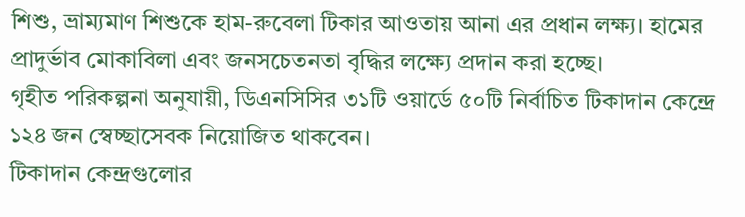শিশু, ভ্রাম্যমাণ শিশুকে হাম-রুবেলা টিকার আওতায় আনা এর প্রধান লক্ষ্য। হামের প্রাদুর্ভাব মোকাবিলা এবং জনসচেতনতা বৃদ্ধির লক্ষ্যে প্রদান করা হচ্ছে।
গৃহীত পরিকল্পনা অনুযায়ী, ডিএনসিসির ৩১টি ওয়ার্ডে ৫০টি নির্বাচিত টিকাদান কেন্দ্রে ১২৪ জন স্বেচ্ছাসেবক নিয়োজিত থাকবেন।
টিকাদান কেন্দ্রগুলোর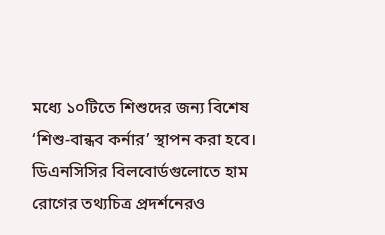মধ্যে ১০টিতে শিশুদের জন্য বিশেষ ‘শিশু-বান্ধব কর্নার’ স্থাপন করা হবে।
ডিএনসিসির বিলবোর্ডগুলোতে হাম রোগের তথ্যচিত্র প্রদর্শনেরও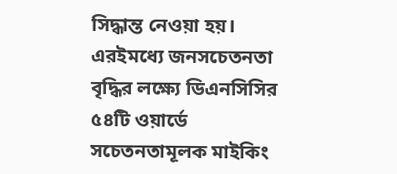সিদ্ধান্ত নেওয়া হয়। এরইমধ্যে জনসচেতনতা বৃদ্ধির লক্ষ্যে ডিএনসিসির ৫৪টি ওয়ার্ডে সচেতনতামূলক মাইকিং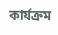কার্যক্রম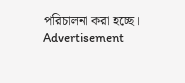পরিচালনা করা হচ্ছে।
Advertisement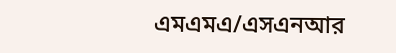এমএমএ/এসএনআর